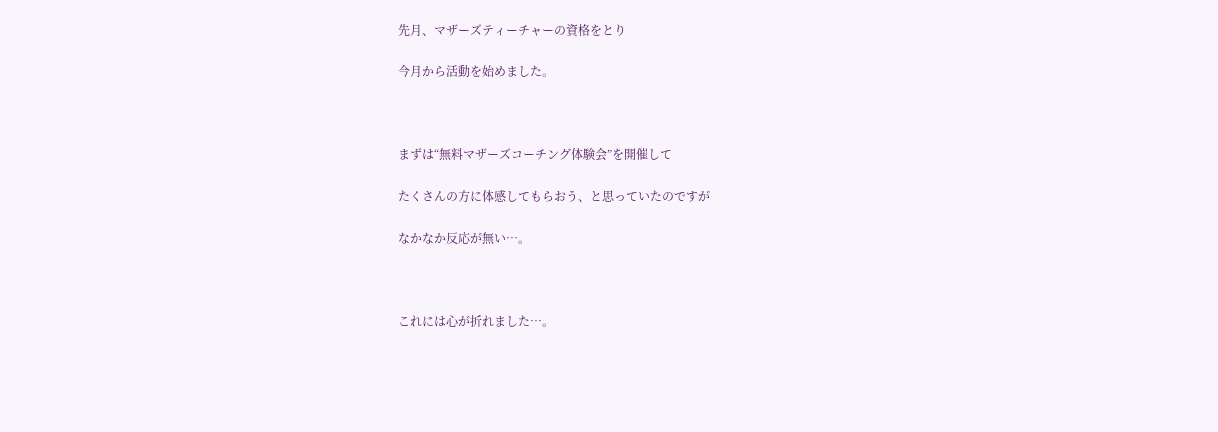先月、マザーズティーチャーの資格をとり

今月から活動を始めました。



まずは“無料マザーズコーチング体験会”を開催して

たくさんの方に体感してもらおう、と思っていたのですが

なかなか反応が無い…。



これには心が折れました…。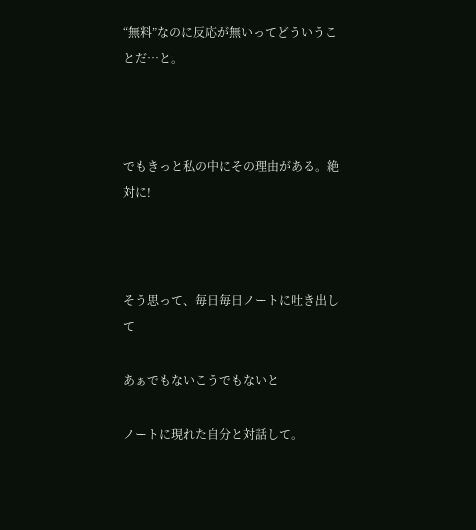“無料”なのに反応が無いってどういうことだ…と。



でもきっと私の中にその理由がある。絶対に!



そう思って、毎日毎日ノートに吐き出して

あぁでもないこうでもないと

ノートに現れた自分と対話して。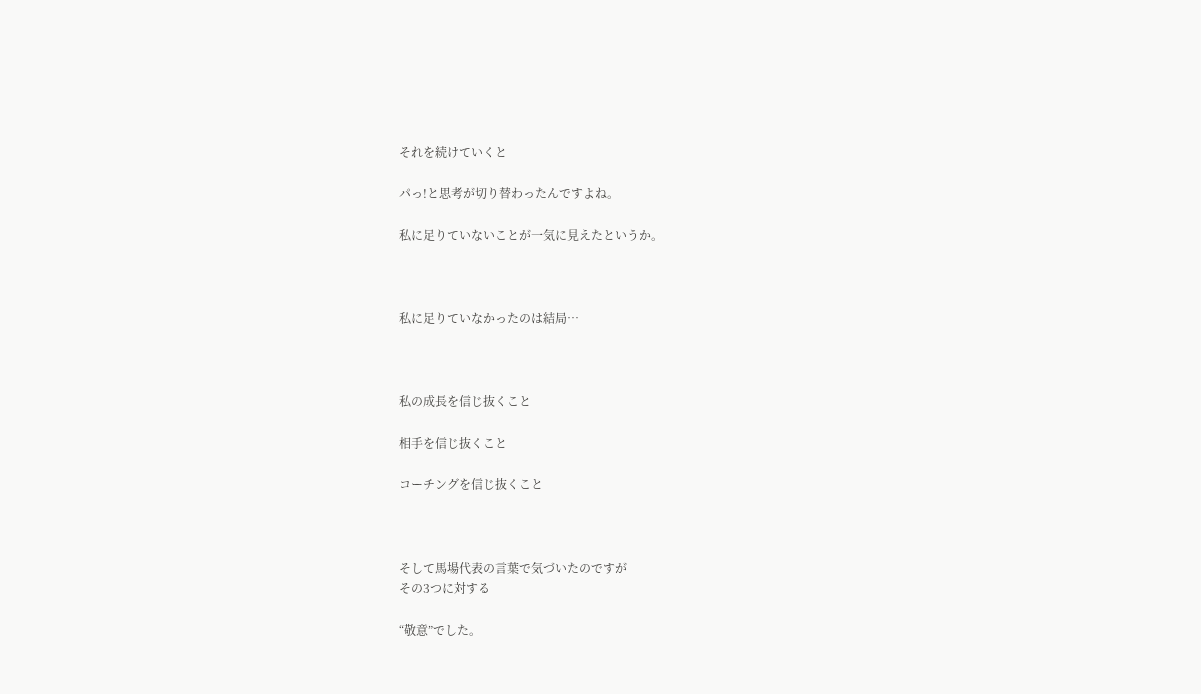それを続けていくと

パっ!と思考が切り替わったんですよね。

私に足りていないことが一気に見えたというか。



私に足りていなかったのは結局…



私の成長を信じ抜くこと

相手を信じ抜くこと

コーチングを信じ抜くこと



そして馬場代表の言葉で気づいたのですが
その3つに対する

“敬意”でした。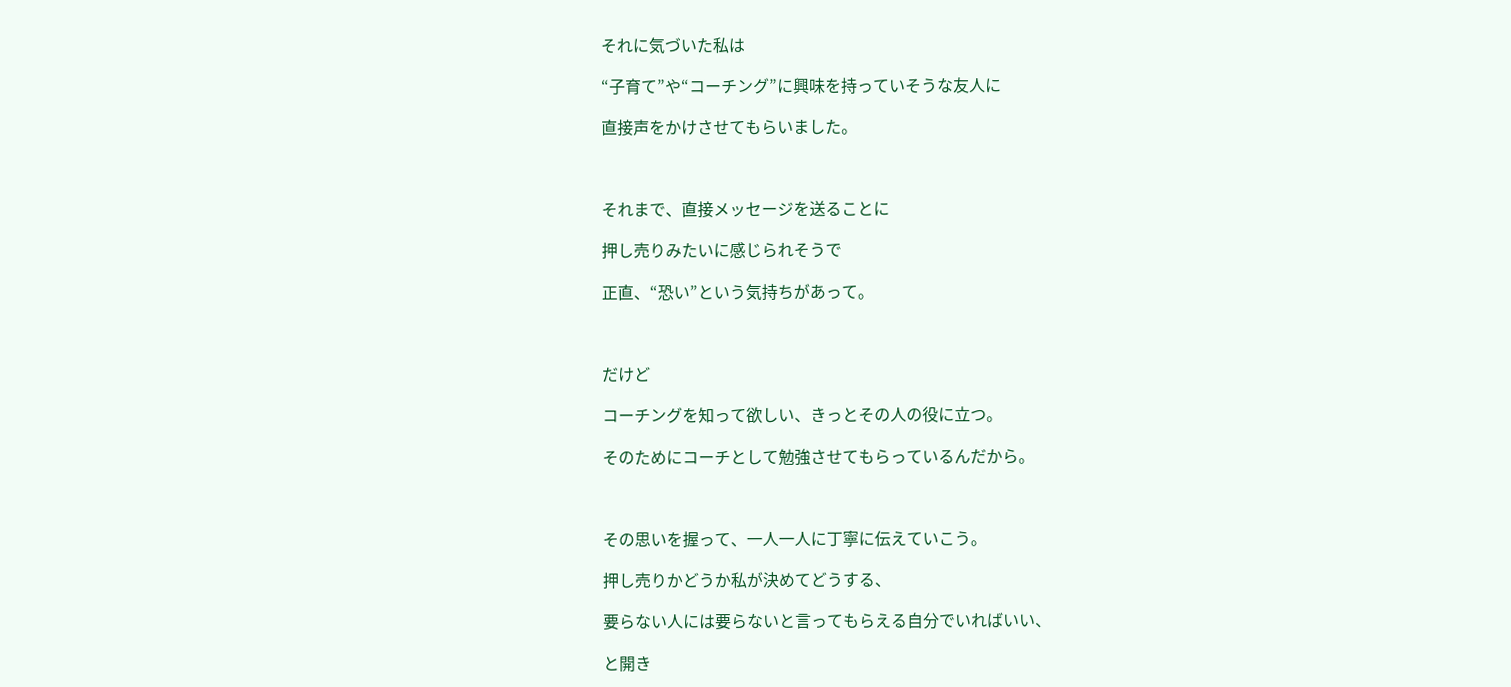それに気づいた私は

“子育て”や“コーチング”に興味を持っていそうな友人に

直接声をかけさせてもらいました。



それまで、直接メッセージを送ることに

押し売りみたいに感じられそうで

正直、“恐い”という気持ちがあって。



だけど

コーチングを知って欲しい、きっとその人の役に立つ。

そのためにコーチとして勉強させてもらっているんだから。



その思いを握って、一人一人に丁寧に伝えていこう。

押し売りかどうか私が決めてどうする、

要らない人には要らないと言ってもらえる自分でいればいい、

と開き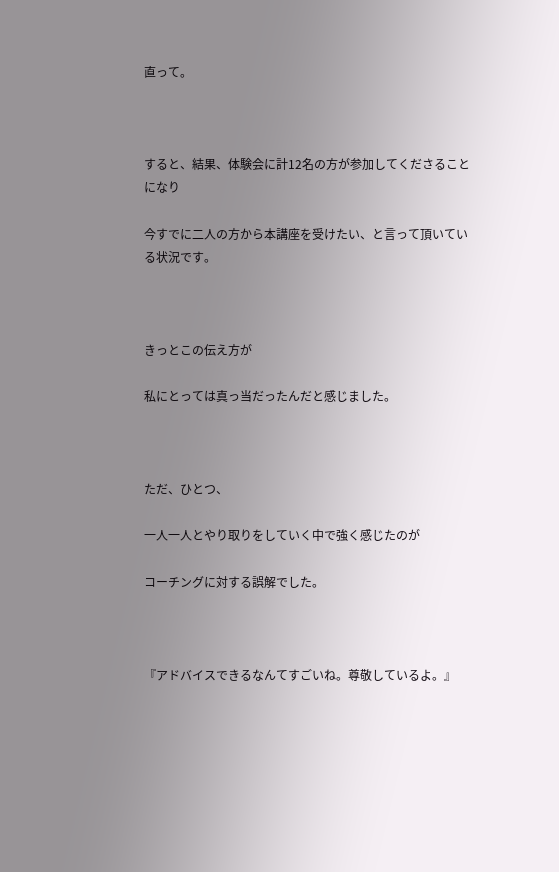直って。



すると、結果、体験会に計12名の方が参加してくださることになり

今すでに二人の方から本講座を受けたい、と言って頂いている状況です。



きっとこの伝え方が

私にとっては真っ当だったんだと感じました。



ただ、ひとつ、

一人一人とやり取りをしていく中で強く感じたのが

コーチングに対する誤解でした。



『アドバイスできるなんてすごいね。尊敬しているよ。』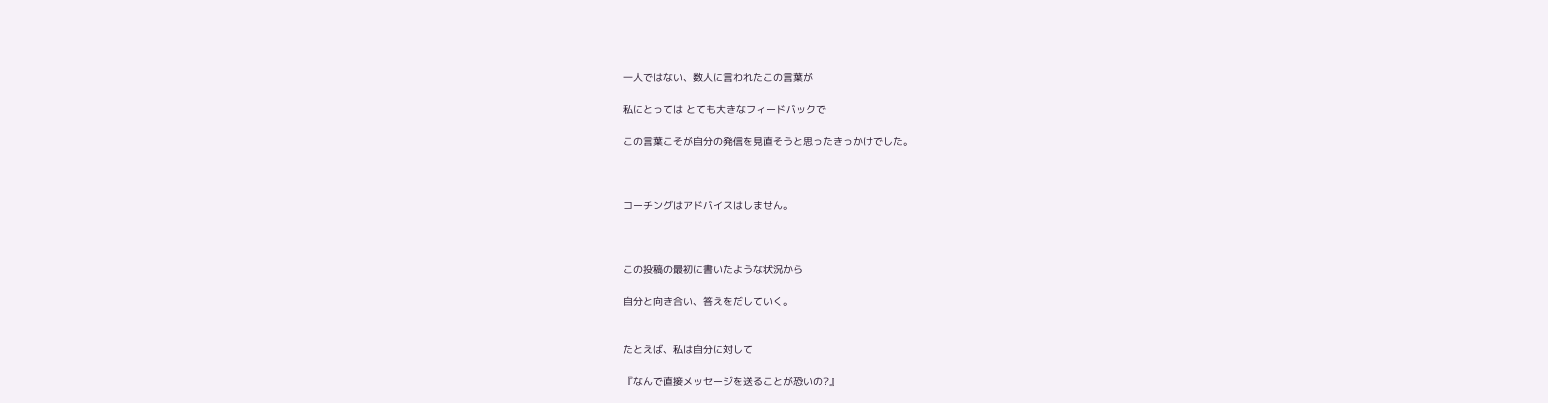一人ではない、数人に言われたこの言葉が

私にとっては とても大きなフィードバックで

この言葉こそが自分の発信を見直そうと思ったきっかけでした。



コーチングはアドバイスはしません。



この投稿の最初に書いたような状況から

自分と向き合い、答えをだしていく。


たとえば、私は自分に対して

『なんで直接メッセージを送ることが恐いの?』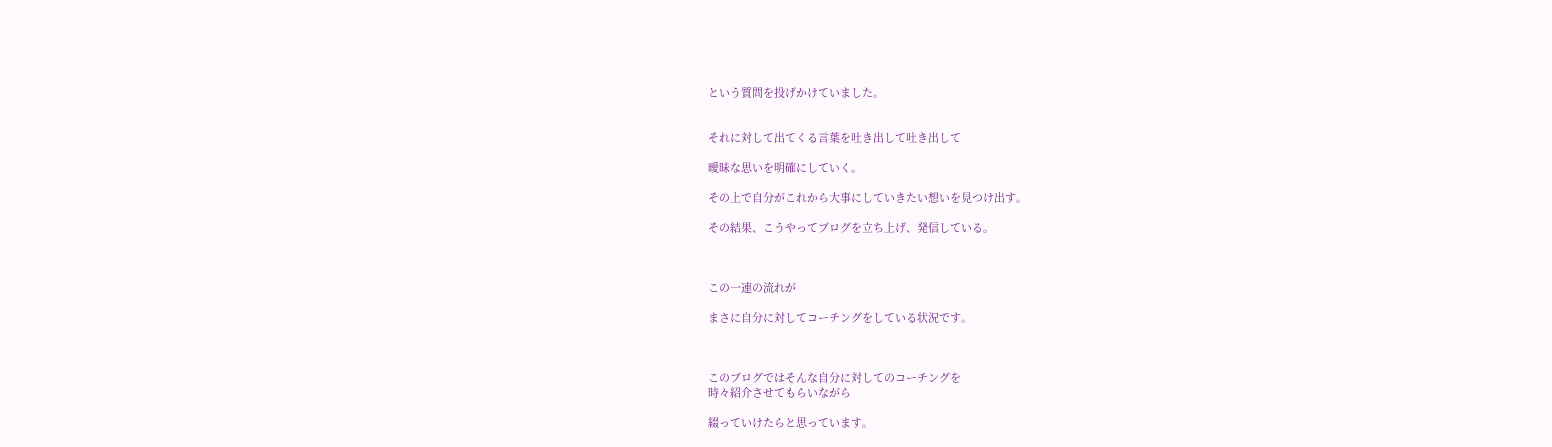という質問を投げかけていました。


それに対して出てくる言葉を吐き出して吐き出して

曖昧な思いを明確にしていく。

その上で自分がこれから大事にしていきたい想いを見つけ出す。

その結果、こうやってブログを立ち上げ、発信している。



この一連の流れが

まさに自分に対してコーチングをしている状況です。



このブログではそんな自分に対してのコーチングを
時々紹介させてもらいながら

綴っていけたらと思っています。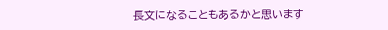長文になることもあるかと思います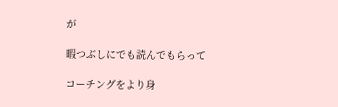が

暇つぶしにでも読んでもらって

コーチングをより身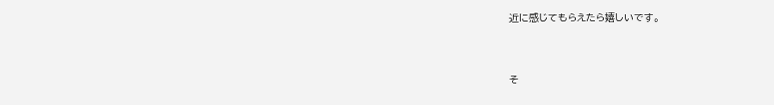近に感じてもらえたら嬉しいです。


そ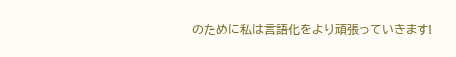のために私は言語化をより頑張っていきます!